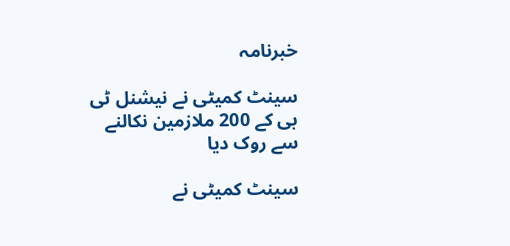خبرنامہ

سینٹ کمیٹی نے نیشنل ٹی بی کے 200 ملازمین نکالنے سے روک دیا

سینٹ کمیٹی نے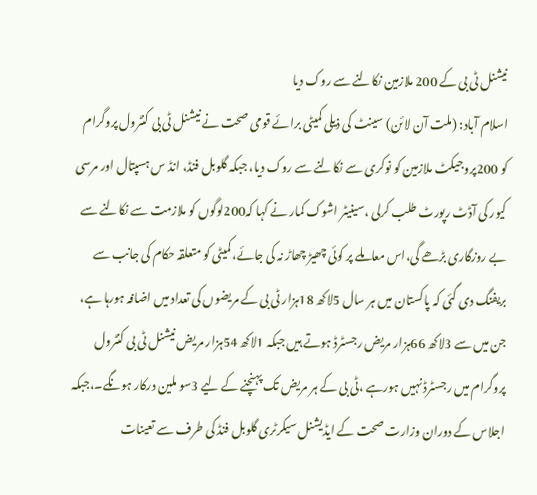نیشنل ٹی بی کے 200 ملازمین نکالنے سے روک دیا
اسلام آباد: (ملت آن لائن) سینٹ کی ذیلی کمیٹی برائے قومی صحت نے نیشنل ٹی بی کنٹرول پروگرام کو 200پروجیکٹ ملازمین کو نوکری سے نکالنے سے روک دیا، جبکہ گلوبل فنڈ، انڈ س ہسپتال اور مرسی کیور کی آڈٹ رپورٹ طلب کرلی ،سینیٹر اشوک کمار نے کہا کہ200لوگوں کو ملازمت سے نکالنے سے بے روزگاری بڑھے گی،اس معاملے پر کوئی چھیڑ چھاڑ نہ کی جائے،کمیٹی کو متعلقہ حکام کی جانب سے بریفنگ دی گئی کہ پاکستان میں ہر سال 5لاکھ 18ہزار ٹی بی کے مریضوں کی تعداد میں اضافہ ہورہا ہے، جن میں سے 3لاکھ 66ہزار مریض رجسٹرڈ ہوتے ہیں جبکہ 1لاکھ 54ہزار مریض نیشنل ٹی بی کنٹرول پروگرام میں رجسٹرڈ نہیں ہورہے ،ٹی بی کے ہر مریض تک پہنچنے کے لیے 3سو ملین درکار ہونگے۔،جبکہ اجلاس کے دوران وزارت صحت کے ایڈیشنل سیکرٹری گلوبل فنڈ کی طرف سے تعینات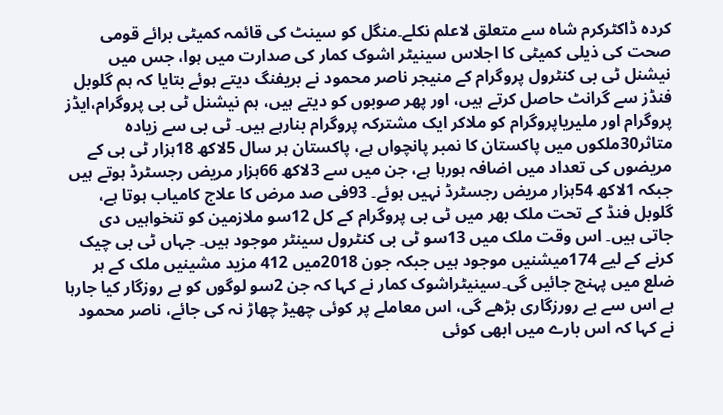کردہ ڈاکٹرکرم شاہ سے متعلق لاعلم نکلے۔منگل کو سینٹ کی قائمہ کمیٹی برائے قومی صحت کی ذیلی کمیٹی کا اجلاس سینیٹر اشوک کمار کی صدارت میں ہوا، جس میں نیشنل ٹی بی کنٹرول پروگرام کے منیجر ناصر محمود نے بریفنگ دیتے ہوئے بتایا کہ ہم گلوبل فنڈز سے گرانٹ حاصل کرتے ہیں، اور پھر صوبوں کو دیتے ہیں، ہم نیشنل ٹی بی پروگرام،ایڈز پروگرام اور ملیریاپروگرام کو ملاکر ایک مشترکہ پروگرام بنارہے ہیں۔ ٹی بی سے زیادہ متاثر30ملکوں میں پاکستان کا نمبر پانچواں ہے، پاکستان ہر سال 5لاکھ 18ہزار ٹی بی کے مریضوں کی تعداد میں اضافہ ہورہا ہے، جن میں سے 3لاکھ 66ہزار مریض رجسٹرڈ ہوتے ہیں جبکہ 1لاکھ 54ہزار مریض رجسٹرڈ نہیں ہوئے۔ 93فی صد مرض کا علاج کامیاب ہوتا ہے، گلوبل فنڈ کے تحت ملک بھر میں ٹی بی پروگرام کے کل 12سو ملازمین کو تنخواہیں دی جاتی ہیں۔ اس وقت ملک میں 13سو ٹی بی کنٹرول سینٹر موجود ہیں۔ جہاں ٹی بی چیک کرنے کے لیے 174میشنیں موجود ہیں جبکہ جون 2018میں 412 مزید مشینیں ملک کے ہر ضلع میں پہنچ جائیں گی۔سینیٹراشوک کمار نے کہا کہ جن 2سو لوگوں کو بے روزگار کیا جارہا ہے اس سے بے رورزگاری بڑھے گی، اس معاملے پر کوئی چھیڑ چھاڑ نہ کی جائے، ناصر محمود نے کہا کہ اس بارے میں ابھی کوئی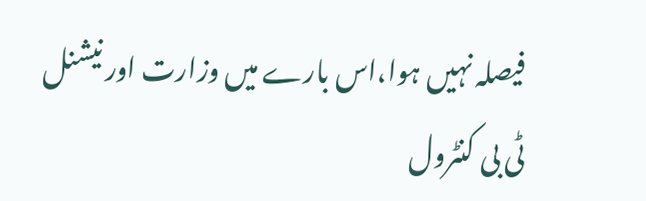فیصلہ نہیں ہوا،اس بارے میں وزارت اور نیشنل ٹی بی کنٹرول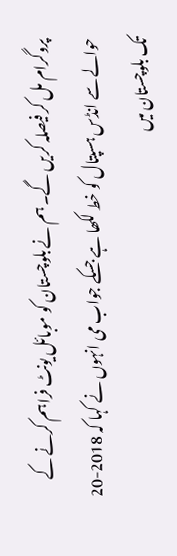پروگرام مل کر فیصلہ کریں گے۔ ہم نے بلوچستان کو موبائل یونٹ فراہم کرنے کے حوالے سے انڈس ہسپتال کو خط لکھا ہے جسکے جواب می انہوں نے کہا کہ 2018-20 تک بلوچستان میں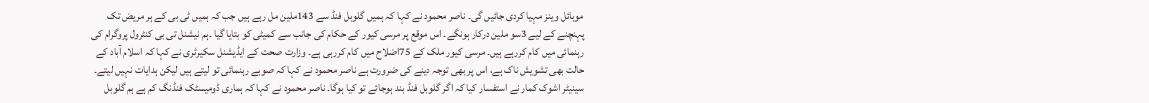موبائل وینز مہیا کردی جائیں گی۔ ناصر محمود نے کہا کہ ہمیں گلوبل فنڈ سے 143ملین مل رہے ہیں جب کہ ہمیں ٹی بی کے ہر مریض تک پہنچنے کے لیے 3سو ملین درکار ہونگے۔ اس موقع پر مرسی کیور کے حکام کی جانب سے کمیٹی کو بتایا گیا ۔ہم نیشنل تی بی کنٹرول پروگرام کی رہنمائی میں کام کررہے ہیں۔ مرسی کیور ملک کے 75اضلاح میں کام کررہی ہے۔ وزارت صحت کے ایڈیشنل سکیرٹری نے کہا کہ اسلام آباد کے حالت بھی تشویش ناک ہے، اس پر بھی توجہ دینے کی ضرورت ہے ناصر محمود نے کہا کہ صوبے رہنمائی تو لیتے ہیں لیکن ہدایات نہیں لیتے۔ سینیٹر اشوک کمار نے استفسار کیا کہ اگر گلوبل فنڈ بند ہوجائے تو کیا ہوگا۔ ناصر محمود نے کہا کہ ہماری ڈومیسٹک فنڈنگ کم ہے ہم گلوبل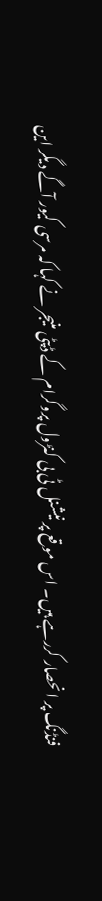فنڈنگ پر انحصار کررہے ہیں۔ اس موقع پر نیشنل ٹی بی کنڑول پروگرام کے ڈپٹی منیجر نے کہا کہ مرسی کیور آگے دیگر این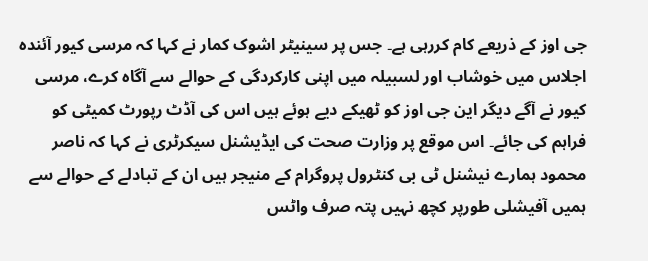جی اوز کے ذریعے کام کررہی ہے۔ جس پر سینیٹر اشوک کمار نے کہا کہ مرسی کیور آئندہ اجلاس میں خوشاب اور لسبیلہ میں اپنی کارکردگی کے حوالے سے آگاہ کرے، مرسی کیور نے آگے دیگر این جی اوز کو ٹھیکے دیے ہوئے ہیں اس کی آڈٹ رپورٹ کمیٹی کو فراہم کی جائے۔ اس موقع پر وزارت صحت کی ایڈیشنل سیکرٹری نے کہا کہ ناصر محمود ہمارے نیشنل ٹی بی کنٹرول پروگرام کے منیجر ہیں ان کے تبادلے کے حوالے سے ہمیں آفیشلی طورپر کچھ نہیں پتہ صرف واٹس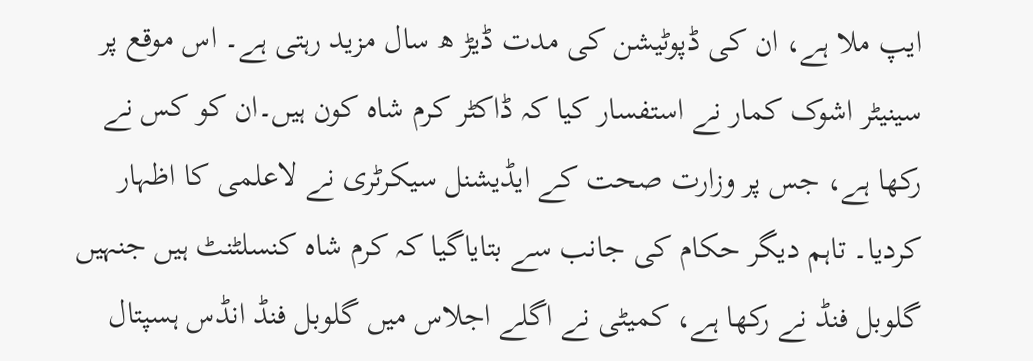ایپ ملا ہے، ان کی ڈپوٹیشن کی مدت ڈیڑ ھ سال مزید رہتی ہے۔ اس موقع پر سینیٹر اشوک کمار نے استفسار کیا کہ ڈاکٹر کرم شاہ کون ہیں۔ان کو کس نے رکھا ہے، جس پر وزارت صحت کے ایڈیشنل سیکرٹری نے لاعلمی کا اظہار کردیا۔ تاہم دیگر حکام کی جانب سے بتایاگیا کہ کرم شاہ کنسلٹنٹ ہیں جنہیں گلوبل فنڈ نے رکھا ہے، کمیٹی نے اگلے اجلاس میں گلوبل فنڈ انڈس ہسپتال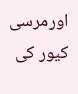اورمرسی کیور کی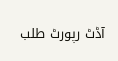آڈٹ رپورٹ طلب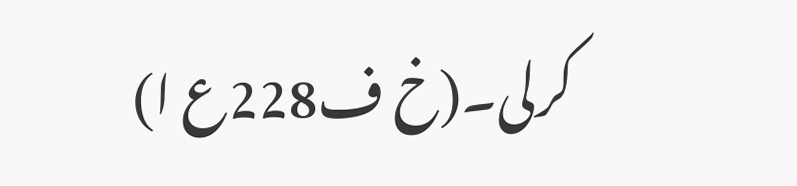کرلی۔(خ ف228ع ا)